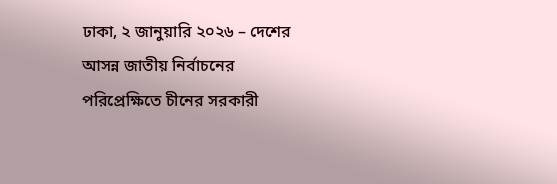ঢাকা, ২ জানুয়ারি ২০২৬ – দেশের আসন্ন জাতীয় নির্বাচনের পরিপ্রেক্ষিতে চীনের সরকারী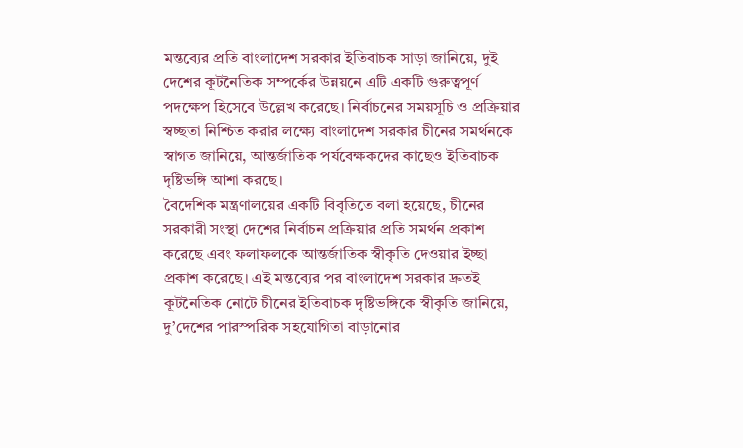মন্তব্যের প্রতি বাংলাদেশ সরকার ইতিবাচক সাড়া জানিয়ে, দুই দেশের কূটনৈতিক সম্পর্কের উন্নয়নে এটি একটি গুরুত্বপূর্ণ পদক্ষেপ হিসেবে উল্লেখ করেছে। নির্বাচনের সময়সূচি ও প্রক্রিয়ার স্বচ্ছতা নিশ্চিত করার লক্ষ্যে বাংলাদেশ সরকার চীনের সমর্থনকে স্বাগত জানিয়ে, আন্তর্জাতিক পর্যবেক্ষকদের কাছেও ইতিবাচক দৃষ্টিভঙ্গি আশা করছে।
বৈদেশিক মন্ত্রণালয়ের একটি বিবৃতিতে বলা হয়েছে, চীনের সরকারী সংস্থা দেশের নির্বাচন প্রক্রিয়ার প্রতি সমর্থন প্রকাশ করেছে এবং ফলাফলকে আন্তর্জাতিক স্বীকৃতি দেওয়ার ইচ্ছা প্রকাশ করেছে। এই মন্তব্যের পর বাংলাদেশ সরকার দ্রুতই কূটনৈতিক নোটে চীনের ইতিবাচক দৃষ্টিভঙ্গিকে স্বীকৃতি জানিয়ে, দু’দেশের পারস্পরিক সহযোগিতা বাড়ানোর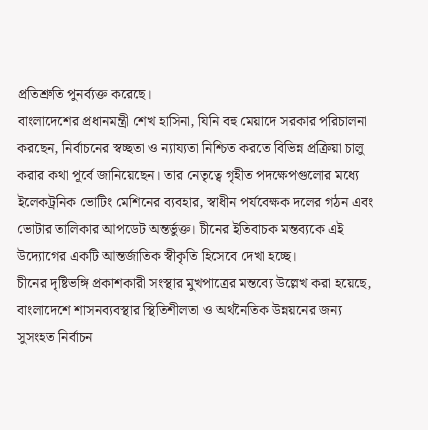প্রতিশ্রুতি পুনর্ব্যক্ত করেছে।
বাংলাদেশের প্রধানমন্ত্রী শেখ হাসিনা, যিনি বহু মেয়াদে সরকার পরিচালনা করছেন, নির্বাচনের স্বচ্ছতা ও ন্যায্যতা নিশ্চিত করতে বিভিন্ন প্রক্রিয়া চালু করার কথা পূর্বে জানিয়েছেন। তার নেতৃত্বে গৃহীত পদক্ষেপগুলোর মধ্যে ইলেকট্রনিক ভোটিং মেশিনের ব্যবহার, স্বাধীন পর্যবেক্ষক দলের গঠন এবং ভোটার তালিকার আপডেট অন্তর্ভুক্ত। চীনের ইতিবাচক মন্তব্যকে এই উদ্যোগের একটি আন্তর্জাতিক স্বীকৃতি হিসেবে দেখা হচ্ছে।
চীনের দৃষ্টিভঙ্গি প্রকাশকারী সংস্থার মুখপাত্রের মন্তব্যে উল্লেখ করা হয়েছে, বাংলাদেশে শাসনব্যবস্থার স্থিতিশীলতা ও অর্থনৈতিক উন্নয়নের জন্য সুসংহত নির্বাচন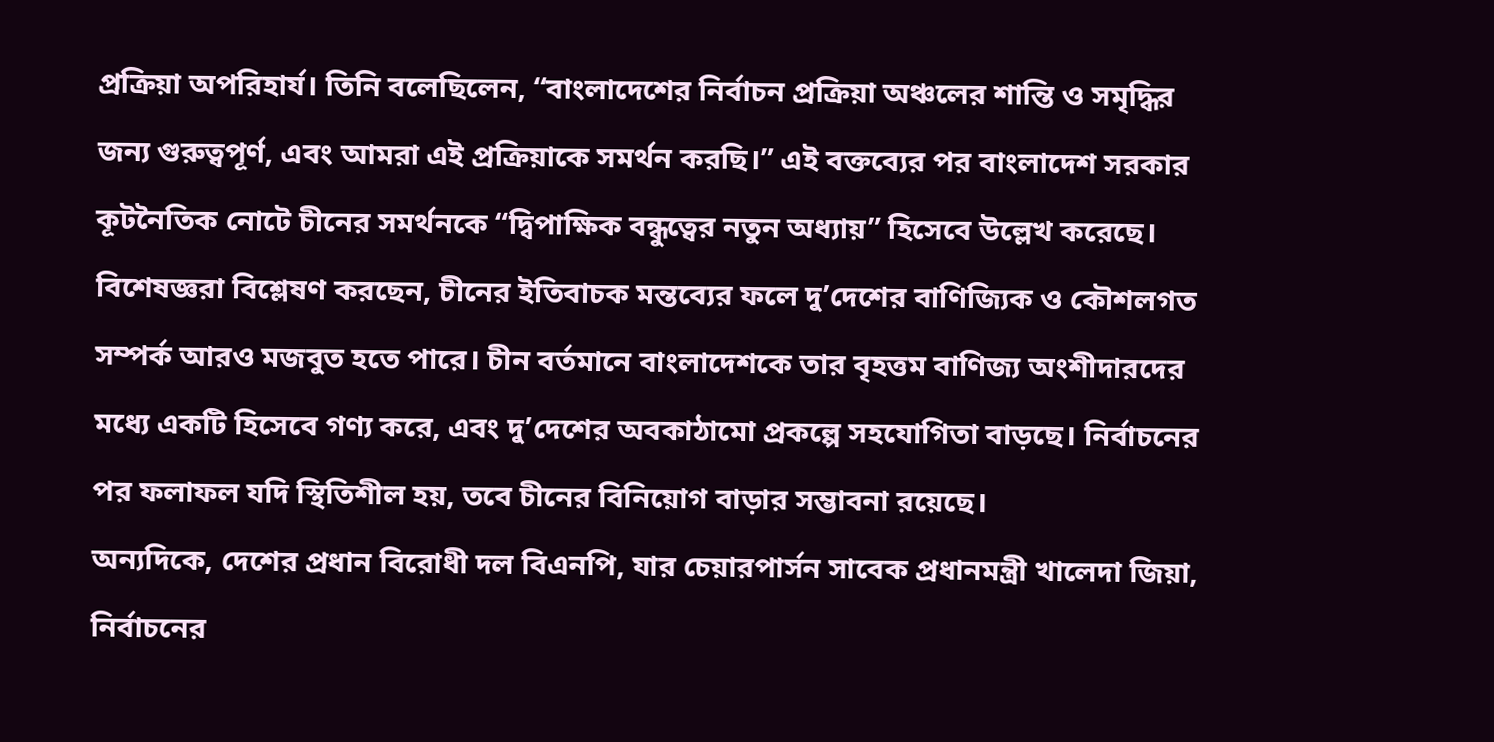প্রক্রিয়া অপরিহার্য। তিনি বলেছিলেন, “বাংলাদেশের নির্বাচন প্রক্রিয়া অঞ্চলের শান্তি ও সমৃদ্ধির জন্য গুরুত্বপূর্ণ, এবং আমরা এই প্রক্রিয়াকে সমর্থন করছি।” এই বক্তব্যের পর বাংলাদেশ সরকার কূটনৈতিক নোটে চীনের সমর্থনকে “দ্বিপাক্ষিক বন্ধুত্বের নতুন অধ্যায়” হিসেবে উল্লেখ করেছে।
বিশেষজ্ঞরা বিশ্লেষণ করছেন, চীনের ইতিবাচক মন্তব্যের ফলে দু’দেশের বাণিজ্যিক ও কৌশলগত সম্পর্ক আরও মজবুত হতে পারে। চীন বর্তমানে বাংলাদেশকে তার বৃহত্তম বাণিজ্য অংশীদারদের মধ্যে একটি হিসেবে গণ্য করে, এবং দু’দেশের অবকাঠামো প্রকল্পে সহযোগিতা বাড়ছে। নির্বাচনের পর ফলাফল যদি স্থিতিশীল হয়, তবে চীনের বিনিয়োগ বাড়ার সম্ভাবনা রয়েছে।
অন্যদিকে, দেশের প্রধান বিরোধী দল বিএনপি, যার চেয়ারপার্সন সাবেক প্রধানমন্ত্রী খালেদা জিয়া, নির্বাচনের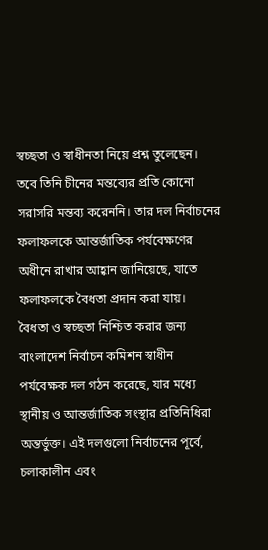স্বচ্ছতা ও স্বাধীনতা নিয়ে প্রশ্ন তুলেছেন। তবে তিনি চীনের মন্তব্যের প্রতি কোনো সরাসরি মন্তব্য করেননি। তার দল নির্বাচনের ফলাফলকে আন্তর্জাতিক পর্যবেক্ষণের অধীনে রাখার আহ্বান জানিয়েছে, যাতে ফলাফলকে বৈধতা প্রদান করা যায়।
বৈধতা ও স্বচ্ছতা নিশ্চিত করার জন্য বাংলাদেশ নির্বাচন কমিশন স্বাধীন পর্যবেক্ষক দল গঠন করেছে, যার মধ্যে স্থানীয় ও আন্তর্জাতিক সংস্থার প্রতিনিধিরা অন্তর্ভুক্ত। এই দলগুলো নির্বাচনের পূর্বে, চলাকালীন এবং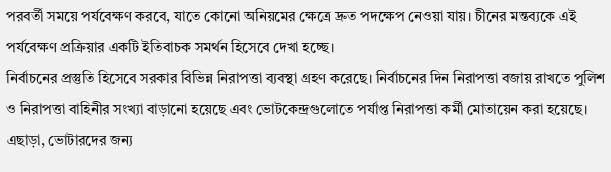পরবর্তী সময়ে পর্যবেক্ষণ করবে, যাতে কোনো অনিয়মের ক্ষেত্রে দ্রুত পদক্ষেপ নেওয়া যায়। চীনের মন্তব্যকে এই পর্যবেক্ষণ প্রক্রিয়ার একটি ইতিবাচক সমর্থন হিসেবে দেখা হচ্ছে।
নির্বাচনের প্রস্তুতি হিসেবে সরকার বিভিন্ন নিরাপত্তা ব্যবস্থা গ্রহণ করেছে। নির্বাচনের দিন নিরাপত্তা বজায় রাখতে পুলিশ ও নিরাপত্তা বাহিনীর সংখ্যা বাড়ানো হয়েছে এবং ভোটকেন্দ্রগুলোতে পর্যাপ্ত নিরাপত্তা কর্মী মোতায়েন করা হয়েছে। এছাড়া, ভোটারদের জন্য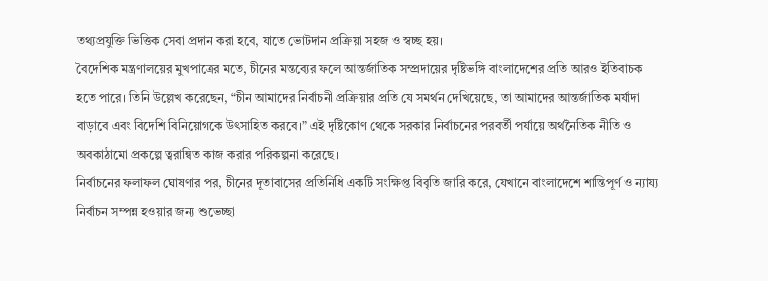তথ্যপ্রযুক্তি ভিত্তিক সেবা প্রদান করা হবে, যাতে ভোটদান প্রক্রিয়া সহজ ও স্বচ্ছ হয়।
বৈদেশিক মন্ত্রণালয়ের মুখপাত্রের মতে, চীনের মন্তব্যের ফলে আন্তর্জাতিক সম্প্রদায়ের দৃষ্টিভঙ্গি বাংলাদেশের প্রতি আরও ইতিবাচক হতে পারে। তিনি উল্লেখ করেছেন, “চীন আমাদের নির্বাচনী প্রক্রিয়ার প্রতি যে সমর্থন দেখিয়েছে, তা আমাদের আন্তর্জাতিক মর্যাদা বাড়াবে এবং বিদেশি বিনিয়োগকে উৎসাহিত করবে।” এই দৃষ্টিকোণ থেকে সরকার নির্বাচনের পরবর্তী পর্যায়ে অর্থনৈতিক নীতি ও অবকাঠামো প্রকল্পে ত্বরান্বিত কাজ করার পরিকল্পনা করেছে।
নির্বাচনের ফলাফল ঘোষণার পর, চীনের দূতাবাসের প্রতিনিধি একটি সংক্ষিপ্ত বিবৃতি জারি করে, যেখানে বাংলাদেশে শান্তিপূর্ণ ও ন্যায্য নির্বাচন সম্পন্ন হওয়ার জন্য শুভেচ্ছা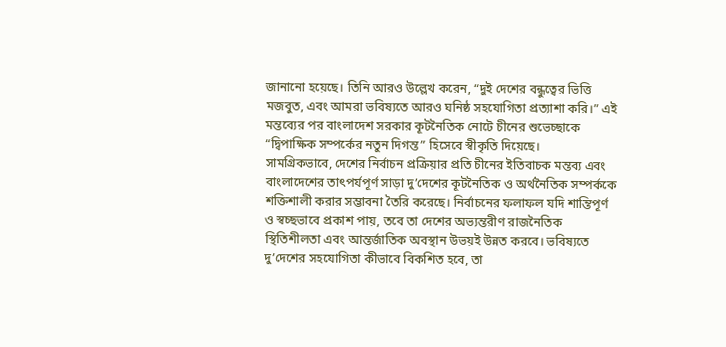জানানো হয়েছে। তিনি আরও উল্লেখ করেন, “দুই দেশের বন্ধুত্বের ভিত্তি মজবুত, এবং আমরা ভবিষ্যতে আরও ঘনিষ্ঠ সহযোগিতা প্রত্যাশা করি।” এই মন্তব্যের পর বাংলাদেশ সরকার কূটনৈতিক নোটে চীনের শুভেচ্ছাকে “দ্বিপাক্ষিক সম্পর্কের নতুন দিগন্ত” হিসেবে স্বীকৃতি দিয়েছে।
সামগ্রিকভাবে, দেশের নির্বাচন প্রক্রিয়ার প্রতি চীনের ইতিবাচক মন্তব্য এবং বাংলাদেশের তাৎপর্যপূর্ণ সাড়া দু’দেশের কূটনৈতিক ও অর্থনৈতিক সম্পর্ককে শক্তিশালী করার সম্ভাবনা তৈরি করেছে। নির্বাচনের ফলাফল যদি শান্তিপূর্ণ ও স্বচ্ছভাবে প্রকাশ পায়, তবে তা দেশের অভ্যন্তরীণ রাজনৈতিক স্থিতিশীলতা এবং আন্তর্জাতিক অবস্থান উভয়ই উন্নত করবে। ভবিষ্যতে দু’দেশের সহযোগিতা কীভাবে বিকশিত হবে, তা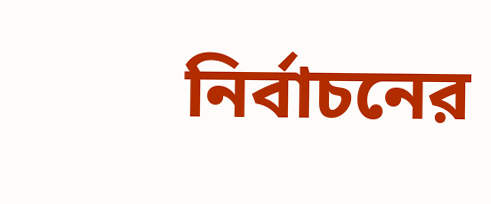নির্বাচনের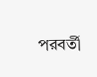পরবর্তী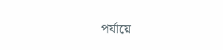পর্যায়ে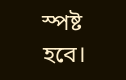স্পষ্ট হবে।